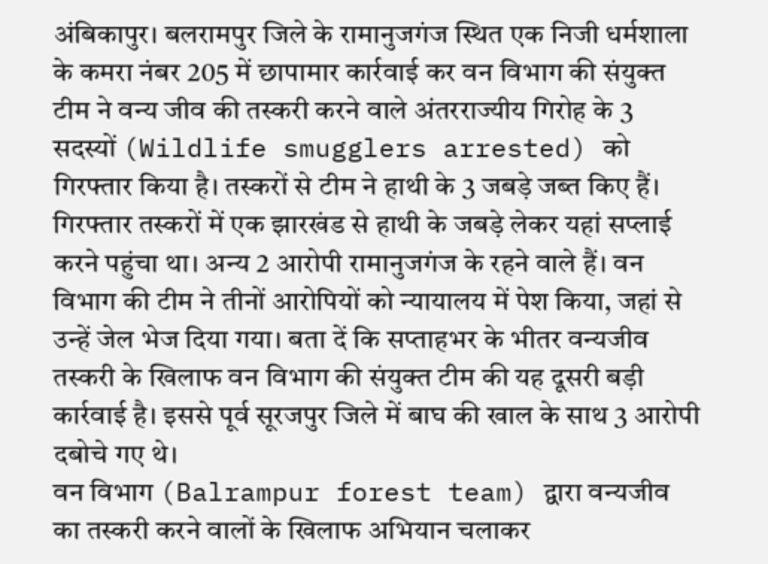अंबिकापुर। बलरामपुर जिले के रामानुजगंज स्थित एक निजी धर्मशाला के कमरा नंबर 205 में छापामार कार्रवाई कर वन विभाग की संयुक्त टीम ने वन्य जीव की तस्करी करने वाले अंतरराज्यीय गिरोह के 3 सदस्यों (Wildlife smugglers arrested) को गिरफ्तार किया है। तस्करों से टीम ने हाथी के 3 जबड़े जब्त किए हैं। गिरफ्तार तस्करों में एक झारखंड से हाथी के जबड़े लेकर यहां सप्लाई करने पहुंचा था। अन्य 2 आरोपी रामानुजगंज के रहने वाले हैं। वन विभाग की टीम ने तीनों आरोपियों को न्यायालय में पेश किया, जहां से उन्हें जेल भेज दिया गया। बता दें कि सप्ताहभर के भीतर वन्यजीव तस्करी के खिलाफ वन विभाग की संयुक्त टीम की यह दूसरी बड़ी कार्रवाई है। इससे पूर्व सूरजपुर जिले में बाघ की खाल के साथ 3 आरोपी दबोचे गए थे।
वन विभाग (Balrampur forest team) द्वारा वन्यजीव का तस्करी करने वालों के खिलाफ अभियान चलाकर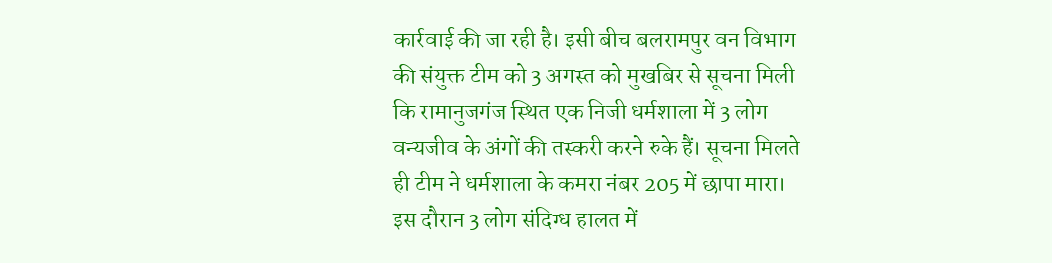कार्रवाई की जा रही है। इसी बीच बलरामपुर वन विभाग की संयुक्त टीम को 3 अगस्त को मुखबिर से सूचना मिली कि रामानुजगंज स्थित एक निजी धर्मशाला में 3 लोग वन्यजीव के अंगों की तस्करी करने रुके हैं। सूचना मिलते ही टीम ने धर्मशाला के कमरा नंबर 205 में छापा मारा।
इस दौरान 3 लोग संदिग्ध हालत में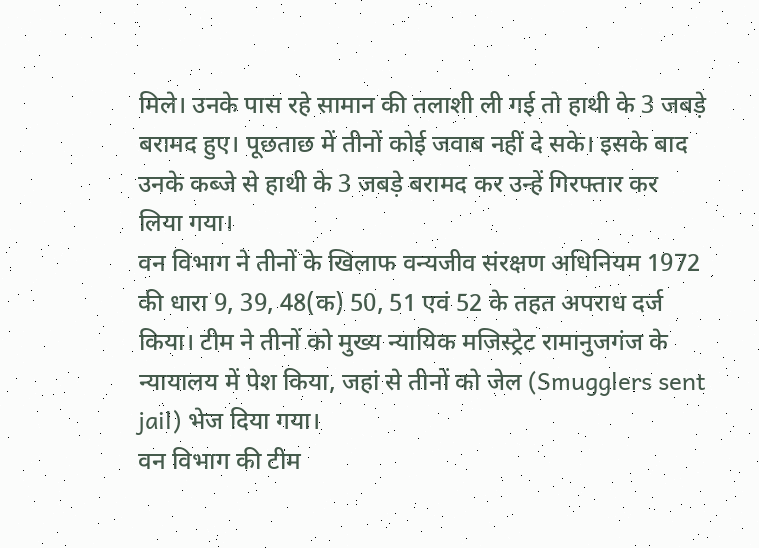मिले। उनके पास रहे सामान की तलाशी ली गई तो हाथी के 3 जबड़े बरामद हुए। पूछताछ में तीनों कोई जवाब नहीं दे सके। इसके बाद उनके कब्जे से हाथी के 3 जबड़े बरामद कर उन्हें गिरफ्तार कर लिया गया।
वन विभाग ने तीनों के खिलाफ वन्यजीव संरक्षण अधिनियम 1972 की धारा 9, 39, 48(क) 50, 51 एवं 52 के तहत अपराध दर्ज किया। टीम ने तीनों को मुख्य न्यायिक मजिस्ट्रेट रामानुजगंज के न्यायालय में पेश किया, जहां से तीनों को जेल (Smugglers sent jail) भेज दिया गया।
वन विभाग की टीम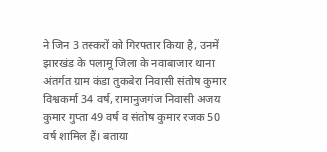ने जिन 3 तस्करों को गिरफ्तार किया है, उनमें झारखंड के पलामू जिला के नवाबाजार थाना अंतर्गत ग्राम कंडा तुकबेरा निवासी संतोष कुमार विश्वकर्मा 34 वर्ष, रामानुजगंज निवासी अजय कुमार गुप्ता 49 वर्ष व संतोष कुमार रजक 50 वर्ष शामिल हैं। बताया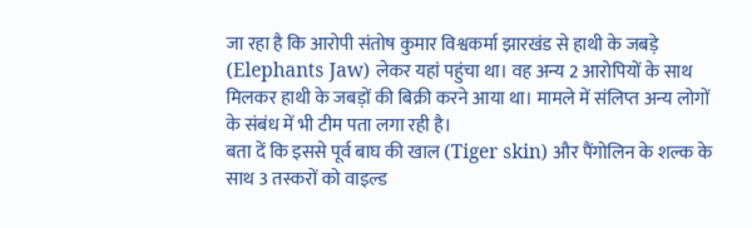जा रहा है कि आरोपी संतोष कुमार विश्वकर्मा झारखंड से हाथी के जबड़े (Elephants Jaw) लेकर यहां पहुंचा था। वह अन्य 2 आरोपियों के साथ मिलकर हाथी के जबड़ों की बिक्री करने आया था। मामले में संलिप्त अन्य लोगों के संबंध में भी टीम पता लगा रही है।
बता दें कि इससे पूर्व बाघ की खाल (Tiger skin) और पैंगोलिन के शल्क के साथ 3 तस्करों को वाइल्ड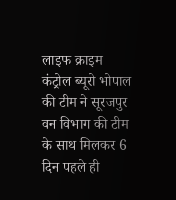लाइफ क्राइम कंट्रोल ब्यूरो भोपाल की टीम ने सूरजपुर वन विभाग की टीम के साथ मिलकर 6 दिन पहले ही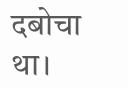दबोचा था।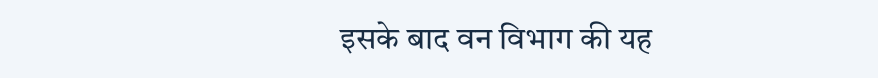इसके बाद वन विभाग की यह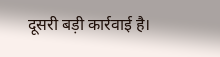दूसरी बड़ी कार्रवाई है।